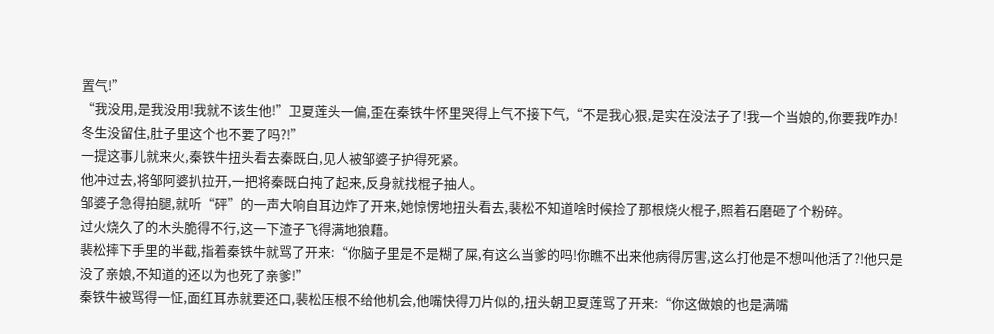置气!”
“我没用,是我没用!我就不该生他!”卫夏莲头一偏,歪在秦铁牛怀里哭得上气不接下气,“不是我心狠,是实在没法子了!我一个当娘的,你要我咋办!冬生没留住,肚子里这个也不要了吗?!”
一提这事儿就来火,秦铁牛扭头看去秦既白,见人被邹婆子护得死紧。
他冲过去,将邹阿婆扒拉开,一把将秦既白扽了起来,反身就找棍子抽人。
邹婆子急得拍腿,就听“砰”的一声大响自耳边炸了开来,她惊愣地扭头看去,裴松不知道啥时候捡了那根烧火棍子,照着石磨砸了个粉碎。
过火烧久了的木头脆得不行,这一下渣子飞得满地狼藉。
裴松摔下手里的半截,指着秦铁牛就骂了开来:“你脑子里是不是糊了屎,有这么当爹的吗!你瞧不出来他病得厉害,这么打他是不想叫他活了?!他只是没了亲娘,不知道的还以为也死了亲爹!”
秦铁牛被骂得一怔,面红耳赤就要还口,裴松压根不给他机会,他嘴快得刀片似的,扭头朝卫夏莲骂了开来:“你这做娘的也是满嘴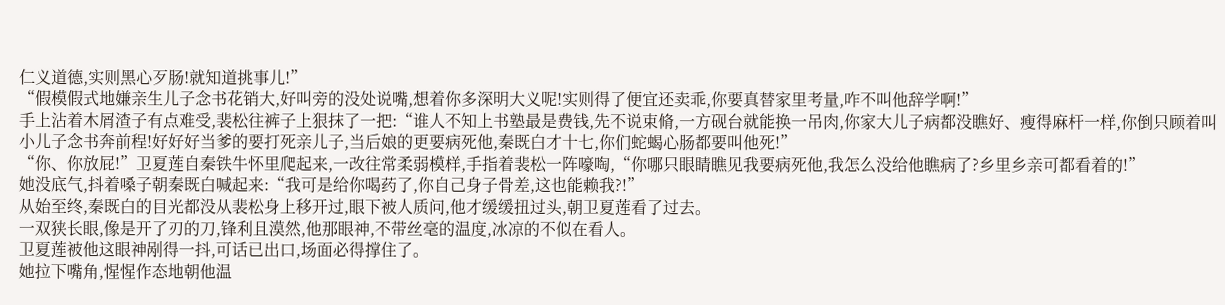仁义道德,实则黑心歹肠!就知道挑事儿!”
“假模假式地嫌亲生儿子念书花销大,好叫旁的没处说嘴,想着你多深明大义呢!实则得了便宜还卖乖,你要真替家里考量,咋不叫他辞学啊!”
手上沾着木屑渣子有点难受,裴松往裤子上狠抹了一把:“谁人不知上书塾最是费钱,先不说束脩,一方砚台就能换一吊肉,你家大儿子病都没瞧好、瘦得麻杆一样,你倒只顾着叫小儿子念书奔前程!好好好当爹的要打死亲儿子,当后娘的更要病死他,秦既白才十七,你们蛇蝎心肠都要叫他死!”
“你、你放屁!”卫夏莲自秦铁牛怀里爬起来,一改往常柔弱模样,手指着裴松一阵嚎啕,“你哪只眼睛瞧见我要病死他,我怎么没给他瞧病了?乡里乡亲可都看着的!”
她没底气,抖着嗓子朝秦既白喊起来:“我可是给你喝药了,你自己身子骨差,这也能赖我?!”
从始至终,秦既白的目光都没从裴松身上移开过,眼下被人质问,他才缓缓扭过头,朝卫夏莲看了过去。
一双狭长眼,像是开了刃的刀,锋利且漠然,他那眼神,不带丝毫的温度,冰凉的不似在看人。
卫夏莲被他这眼神剐得一抖,可话已出口,场面必得撑住了。
她拉下嘴角,惺惺作态地朝他温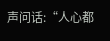声问话:“人心都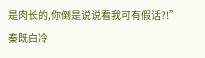是肉长的,你倒是说说看我可有假话?!”
秦既白冷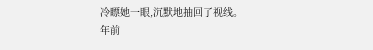冷瞟她一眼,沉默地抽回了视线。
年前